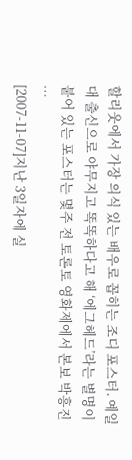할리웃에서 가장 의식 있는 배우로 꼽히는 조디 포스터. 예일대 출신으로 야무지고 똑똑하다고 해 ‘에그헤드’라는 별명이 붙어 있는 포스터는 몇주 전 토론토 영화제에서 본보 박흥진 …
[2007-11-07]지난 3일자에 실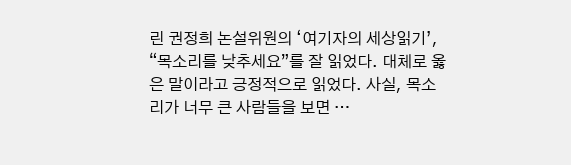린 권정희 논설위원의 ‘여기자의 세상읽기’, “목소리를 낮추세요”를 잘 읽었다. 대체로 옳은 말이라고 긍정적으로 읽었다. 사실, 목소리가 너무 큰 사람들을 보면 …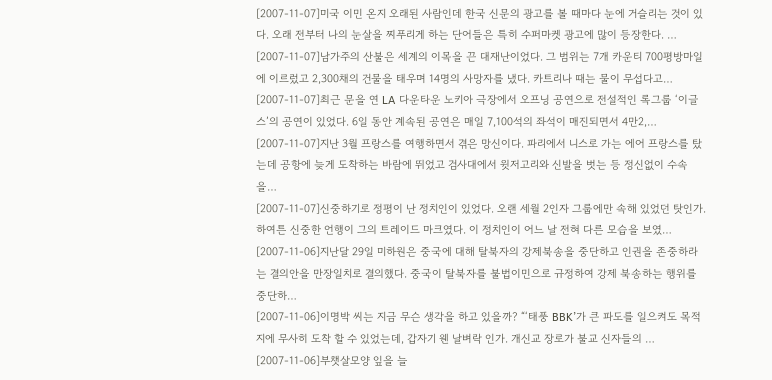[2007-11-07]미국 이민 온지 오래된 사람인데 한국 신문의 광고를 볼 때마다 눈에 거슬리는 것이 있다. 오래 전부터 나의 눈살을 찌푸리게 하는 단어들은 특히 수퍼마켓 광고에 많이 등장한다. …
[2007-11-07]남가주의 산불은 세계의 이목을 끈 대재난이었다. 그 범위는 7개 카운티 700평방마일에 이르렀고 2,300채의 건물을 태우며 14명의 사망자를 냈다. 카트리나 때는 물이 무섭다고…
[2007-11-07]최근 문을 연 LA 다운타운 노키아 극장에서 오프닝 공연으로 전설적인 록그룹 ‘이글스’의 공연이 있었다. 6일 동안 계속된 공연은 매일 7,100석의 좌석이 매진되면서 4만2,…
[2007-11-07]지난 3월 프랑스를 여행하면서 겪은 망신이다. 파리에서 니스로 가는 에어 프랑스를 탔는데 공항에 늦게 도착하는 바람에 뛰었고 검사대에서 윗저고리와 신발을 벗는 등 정신없이 수속을…
[2007-11-07]신중하기로 정평이 난 정치인이 있었다. 오랜 세월 2인자 그룹에만 속해 있었던 탓인가. 하여튼 신중한 언행이 그의 트레이드 마크였다. 이 정치인이 어느 날 전혀 다른 모습을 보였…
[2007-11-06]지난달 29일 미하원은 중국에 대해 탈북자의 강제북송을 중단하고 인권을 존중하라는 결의안을 만장일치로 결의했다. 중국이 탈북자를 불법이민으로 규정하여 강제 북송하는 행위를 중단하…
[2007-11-06]이명박 씨는 지금 무슨 생각을 하고 있을까? “‘태풍 BBK’가 큰 파도를 일으켜도 목적지에 무사히 도착 할 수 있었는데, 갑자기 웬 날벼락 인가. 개신교 장로가 불교 신자들의 …
[2007-11-06]부챗살모양 잎을 늘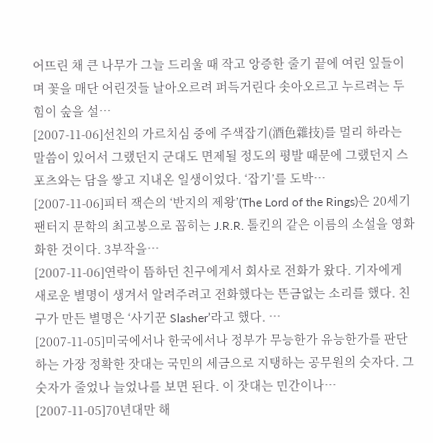어뜨린 채 큰 나무가 그늘 드리울 때 작고 앙증한 줄기 끝에 여린 잎들이며 꽃을 매단 어린것들 날아오르려 퍼득거린다 솟아오르고 누르려는 두 힘이 숲을 설…
[2007-11-06]선친의 가르치심 중에 주색잡기(酒色雜技)를 멀리 하라는 말씀이 있어서 그랬던지 군대도 면제될 정도의 평발 때문에 그랬던지 스포츠와는 담을 쌓고 지내온 일생이었다. ‘잡기’를 도박…
[2007-11-06]피터 잭슨의 ‘반지의 제왕’(The Lord of the Rings)은 20세기 팬터지 문학의 최고봉으로 꼽히는 J.R.R. 톨킨의 같은 이름의 소설을 영화화한 것이다. 3부작을…
[2007-11-06]연락이 뜸하던 친구에게서 회사로 전화가 왔다. 기자에게 새로운 별명이 생겨서 알려주려고 전화했다는 뜬금없는 소리를 했다. 친구가 만든 별명은 ‘사기꾼 Slasher’라고 했다. …
[2007-11-05]미국에서나 한국에서나 정부가 무능한가 유능한가를 판단하는 가장 정확한 잣대는 국민의 세금으로 지탱하는 공무원의 숫자다. 그 숫자가 줄었나 늘었나를 보면 된다. 이 잣대는 민간이나…
[2007-11-05]70년대만 해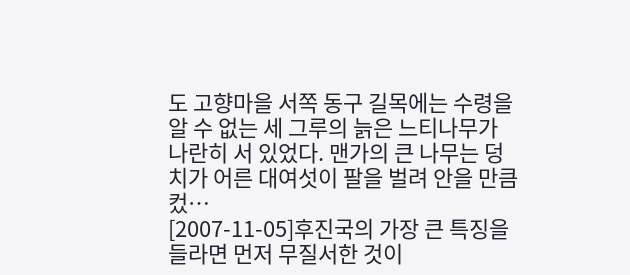도 고향마을 서쪽 동구 길목에는 수령을 알 수 없는 세 그루의 늙은 느티나무가 나란히 서 있었다. 맨가의 큰 나무는 덩치가 어른 대여섯이 팔을 벌려 안을 만큼 컸…
[2007-11-05]후진국의 가장 큰 특징을 들라면 먼저 무질서한 것이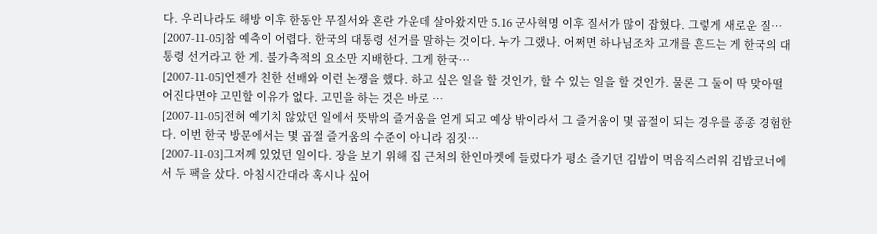다. 우리나라도 해방 이후 한동안 무질서와 혼란 가운데 살아왔지만 5.16 군사혁명 이후 질서가 많이 잡혔다. 그렇게 새로운 질…
[2007-11-05]참 예측이 어렵다. 한국의 대통령 선거를 말하는 것이다. 누가 그랬나. 어쩌면 하나님조차 고개를 흔드는 게 한국의 대통령 선거라고 한 게. 불가측적의 요소만 지배한다. 그게 한국…
[2007-11-05]언젠가 친한 선배와 이런 논쟁을 했다. 하고 싶은 일을 할 것인가, 할 수 있는 일을 할 것인가. 물론 그 둘이 딱 맞아떨어진다면야 고민할 이유가 없다. 고민을 하는 것은 바로 …
[2007-11-05]전혀 예기치 않았던 일에서 뜻밖의 즐거움을 얻게 되고 예상 밖이라서 그 즐거움이 몇 곱절이 되는 경우를 종종 경험한다. 이번 한국 방문에서는 몇 곱절 즐거움의 수준이 아니라 짐짓…
[2007-11-03]그저께 있었던 일이다. 장을 보기 위해 집 근처의 한인마켓에 들렀다가 평소 즐기던 김밥이 먹음직스러워 김밥코너에서 두 팩을 샀다. 아침시간대라 혹시나 싶어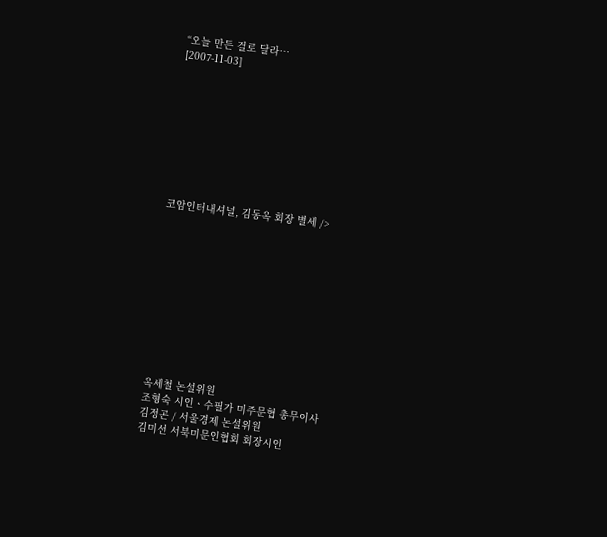“오늘 만든 걸로 달라…
[2007-11-03]









코암인터내셔널, 김동옥 회장 별세 />











옥세철 논설위원
조형숙 시인ㆍ수필가 미주문협 총무이사
김정곤 / 서울경제 논설위원
김미선 서북미문인협회 회장시인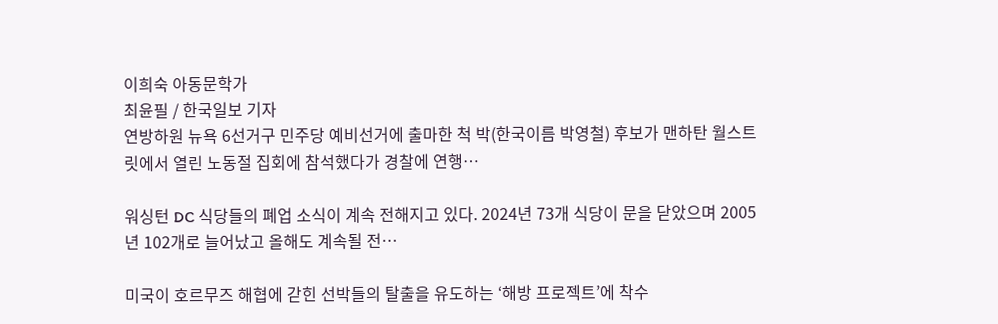이희숙 아동문학가
최윤필 / 한국일보 기자
연방하원 뉴욕 6선거구 민주당 예비선거에 출마한 척 박(한국이름 박영철) 후보가 맨하탄 월스트릿에서 열린 노동절 집회에 참석했다가 경찰에 연행…

워싱턴 DC 식당들의 폐업 소식이 계속 전해지고 있다. 2024년 73개 식당이 문을 닫았으며 2005년 102개로 늘어났고 올해도 계속될 전…

미국이 호르무즈 해협에 갇힌 선박들의 탈출을 유도하는 ‘해방 프로젝트’에 착수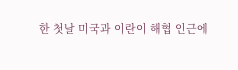한 첫날 미국과 이란이 해협 인근에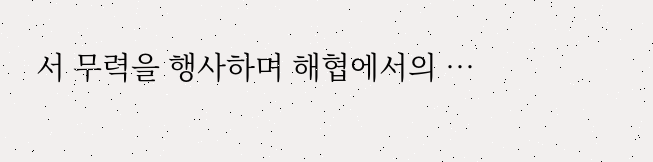서 무력을 행사하며 해협에서의 …